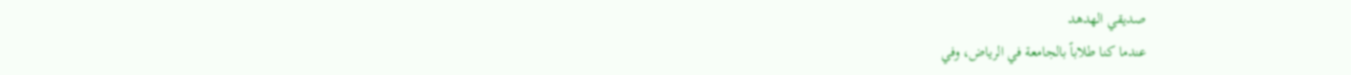صديقي الهدهد
عندما كنا طلاباً بالجامعة في الرياض، وفي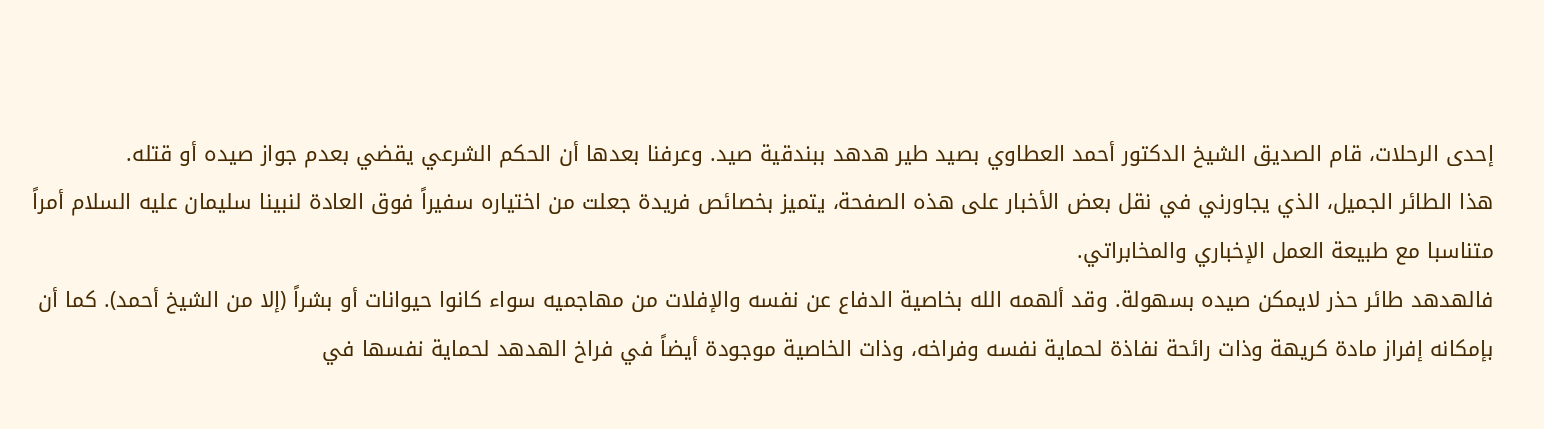إحدى الرحلات، قام الصديق الشيخ الدكتور أحمد العطاوي بصيد طير هدهد ببندقية صيد. وعرفنا بعدها أن الحكم الشرعي يقضي بعدم جواز صيده أو قتله.
هذا الطائر الجميل، الذي يجاورني في نقل بعض الأخبار على هذه الصفحة، يتميز بخصائص فريدة جعلت من اختياره سفيراً فوق العادة لنبينا سليمان عليه السلام أمراً متناسبا مع طبيعة العمل الإخباري والمخابراتي.
فالهدهد طائر حذر لايمكن صيده بسهولة. وقد ألهمه الله بخاصية الدفاع عن نفسه والإفلات من مهاجميه سواء كانوا حيوانات أو بشراً (إلا من الشيخ أحمد). كما أن بإمكانه إفراز مادة كريهة وذات رائحة نفاذة لحماية نفسه وفراخه، وذات الخاصية موجودة أيضاً في فراخ الهدهد لحماية نفسها في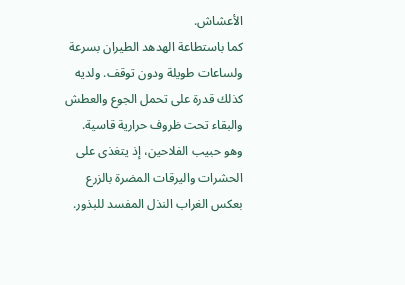الأعشاش.
كما باستطاعة الهدهد الطيران بسرعة ولساعات طويلة ودون توقف. ولديه كذلك قدرة على تحمل الجوع والعطش والبقاء تحت ظروف حرارية قاسية. وهو حبيب الفلاحين، إذ يتغذى على الحشرات واليرقات المضرة بالزرع بعكس الغراب النذل المفسد للبذور.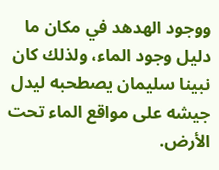ووجود الهدهد في مكان ما دليل وجود الماء، ولذلك كان نبينا سليمان يصطحبه ليدل جيشه على مواقع الماء تحت الأرض.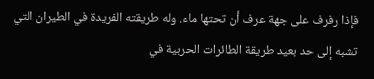فإذا رفرف على جهة عرف أن تحتها ماء. وله طريقته الفريدة في الطيران التي تشبه إلى حد بعيد طريقة الطائرات الحربية في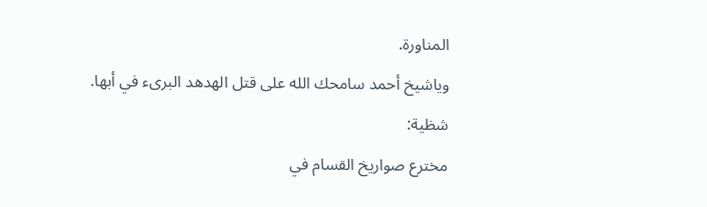المناورة.
وياشيخ أحمد سامحك الله على قتل الهدهد البرىء في أبها.
شظية:
مخترع صواريخ القسام في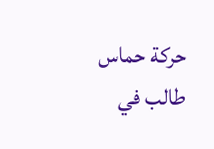حركة حماس طالب في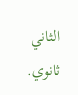الثاني ثانوي.